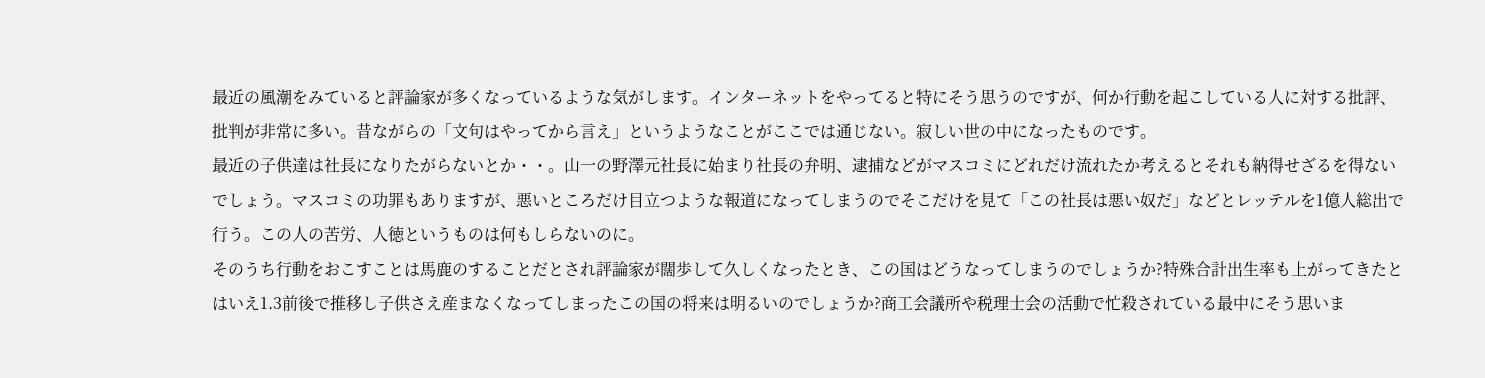最近の風潮をみていると評論家が多くなっているような気がします。インターネットをやってると特にそう思うのですが、何か行動を起こしている人に対する批評、批判が非常に多い。昔ながらの「文句はやってから言え」というようなことがここでは通じない。寂しい世の中になったものです。
最近の子供達は社長になりたがらないとか・・。山一の野澤元社長に始まり社長の弁明、逮捕などがマスコミにどれだけ流れたか考えるとそれも納得せざるを得ないでしょう。マスコミの功罪もありますが、悪いところだけ目立つような報道になってしまうのでそこだけを見て「この社長は悪い奴だ」などとレッテルを1億人総出で行う。この人の苦労、人徳というものは何もしらないのに。
そのうち行動をおこすことは馬鹿のすることだとされ評論家が闊歩して久しくなったとき、この国はどうなってしまうのでしょうか?特殊合計出生率も上がってきたとはいえ1.3前後で推移し子供さえ産まなくなってしまったこの国の将来は明るいのでしょうか?商工会議所や税理士会の活動で忙殺されている最中にそう思いま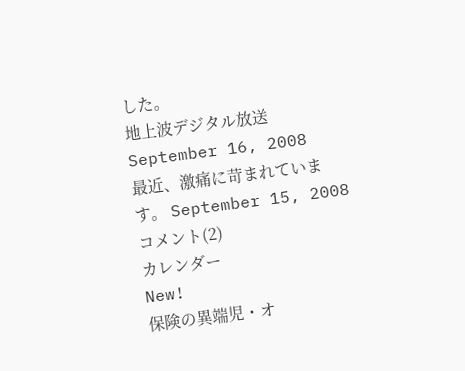した。
地上波デジタル放送 September 16, 2008
最近、激痛に苛まれています。 September 15, 2008 コメント(2)
カレンダー
New!
保険の異端児・オ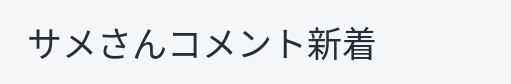サメさんコメント新着